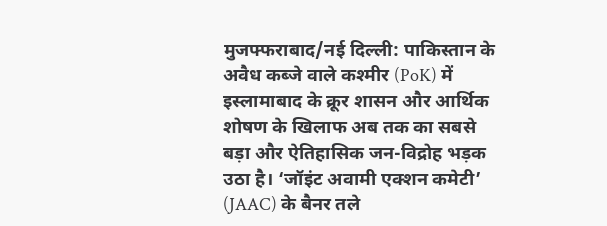मुजफ्फराबाद/नई दिल्ली: पाकिस्तान के अवैध कब्जे वाले कश्मीर (PoK) में इस्लामाबाद के क्रूर शासन और आर्थिक शोषण के खिलाफ अब तक का सबसे बड़ा और ऐतिहासिक जन-विद्रोह भड़क उठा है। ‘जॉइंट अवामी एक्शन कमेटी’ (JAAC) के बैनर तले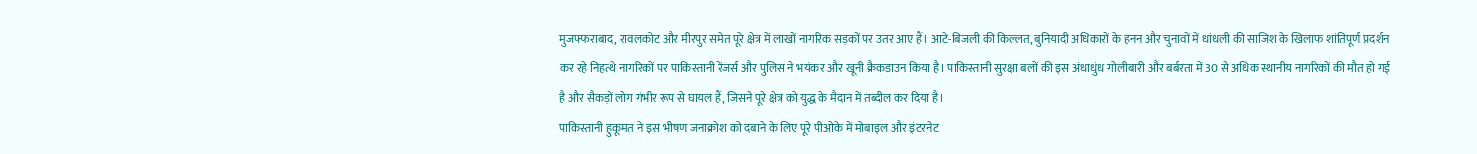मुजफ्फराबाद, रावलकोट और मीरपुर समेत पूरे क्षेत्र में लाखों नागरिक सड़कों पर उतर आए हैं। आटे-बिजली की किल्लत, बुनियादी अधिकारों के हनन और चुनावों में धांधली की साजिश के खिलाफ शांतिपूर्ण प्रदर्शन कर रहे निहत्थे नागरिकों पर पाकिस्तानी रेंजर्स और पुलिस ने भयंकर और खूनी क्रैकडाउन किया है। पाकिस्तानी सुरक्षा बलों की इस अंधाधुंध गोलीबारी और बर्बरता में 30 से अधिक स्थानीय नागरिकों की मौत हो गई है और सैकड़ों लोग गंभीर रूप से घायल हैं, जिसने पूरे क्षेत्र को युद्ध के मैदान में तब्दील कर दिया है।
पाकिस्तानी हुकूमत ने इस भीषण जनाक्रोश को दबाने के लिए पूरे पीओके में मोबाइल और इंटरनेट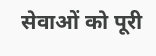सेवाओं को पूरी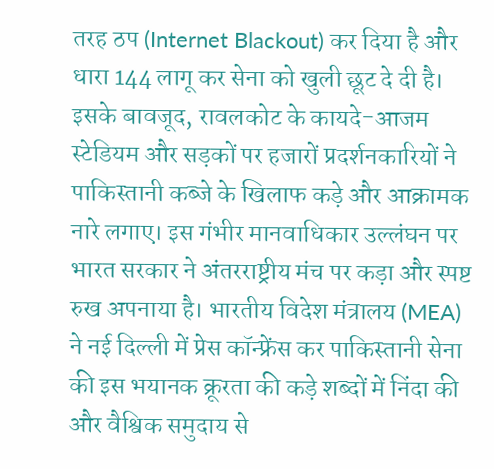तरह ठप (Internet Blackout) कर दिया है और धारा 144 लागू कर सेना को खुली छूट दे दी है। इसके बावजूद, रावलकोट के कायदे-आजम स्टेडियम और सड़कों पर हजारों प्रदर्शनकारियों ने पाकिस्तानी कब्जे के खिलाफ कड़े और आक्रामक नारे लगाए। इस गंभीर मानवाधिकार उल्लंघन पर भारत सरकार ने अंतरराष्ट्रीय मंच पर कड़ा और स्पष्ट रुख अपनाया है। भारतीय विदेश मंत्रालय (MEA) ने नई दिल्ली में प्रेस कॉन्फ्रेंस कर पाकिस्तानी सेना की इस भयानक क्रूरता की कड़े शब्दों में निंदा की और वैश्विक समुदाय से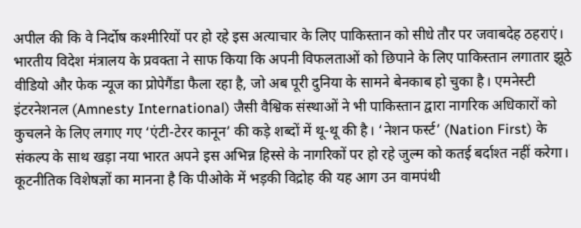अपील की कि वे निर्दोष कश्मीरियों पर हो रहे इस अत्याचार के लिए पाकिस्तान को सीधे तौर पर जवाबदेह ठहराएं।
भारतीय विदेश मंत्रालय के प्रवक्ता ने साफ किया कि अपनी विफलताओं को छिपाने के लिए पाकिस्तान लगातार झूठे वीडियो और फेक न्यूज का प्रोपेगैंडा फैला रहा है, जो अब पूरी दुनिया के सामने बेनकाब हो चुका है। एमनेस्टी इंटरनेशनल (Amnesty International) जैसी वैश्विक संस्थाओं ने भी पाकिस्तान द्वारा नागरिक अधिकारों को कुचलने के लिए लगाए गए ‘एंटी-टेरर कानून’ की कड़े शब्दों में थू-थू की है। ‘नेशन फर्स्ट’ (Nation First) के संकल्प के साथ खड़ा नया भारत अपने इस अभिन्न हिस्से के नागरिकों पर हो रहे जुल्म को कतई बर्दाश्त नहीं करेगा। कूटनीतिक विशेषज्ञों का मानना है कि पीओके में भड़की विद्रोह की यह आग उन वामपंथी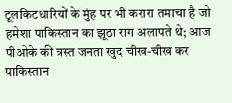टूलकिटधारियों के मुंह पर भी करारा तमाचा है जो हमेशा पाकिस्तान का झूठा राग अलापते थे; आज पीओके की त्रस्त जनता खुद चीख-चीख कर पाकिस्तान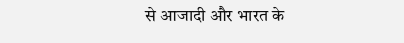से आजादी और भारत के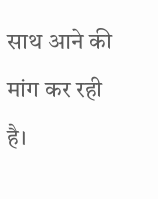साथ आने की मांग कर रही है।